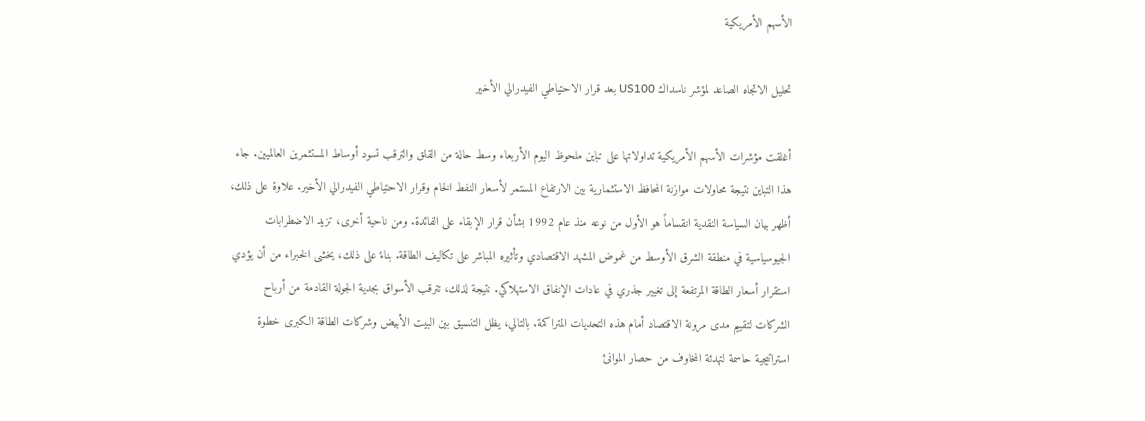الأسهم الأمريكية

تحليل الاتجاه الصاعد لمؤشر ناسداك US100 بعد قرار الاحتياطي الفيدرالي الأخير

أغلقت مؤشرات الأسهم الأمريكية تداولاتها على تباين ملحوظ اليوم الأربعاء وسط حالة من القلق والترقب تسود أوساط المستثمرين العالميين. جاء هذا التباين نتيجة محاولات موازنة المحافظ الاستثمارية بين الارتفاع المستمر لأسعار النفط الخام وقرار الاحتياطي الفيدرالي الأخير. علاوة على ذلك، أظهر بيان السياسة النقدية انقساماً هو الأول من نوعه منذ عام 1992 بشأن قرار الإبقاء على الفائدة. ومن ناحية أخرى، تزيد الاضطرابات الجيوسياسية في منطقة الشرق الأوسط من غموض المشهد الاقتصادي وتأثيره المباشر على تكاليف الطاقة. بناءً على ذلك، يخشى الخبراء من أن يؤدي استقرار أسعار الطاقة المرتفعة إلى تغيير جذري في عادات الإنفاق الاستهلاكي. نتيجة لذلك، تترقب الأسواق بجدية الجولة القادمة من أرباح الشركات لتقييم مدى مرونة الاقتصاد أمام هذه التحديات المتراكمة. بالتالي، يظل التنسيق بين البيت الأبيض وشركات الطاقة الكبرى خطوة استراتيجية حاسمة لتهدئة المخاوف من حصار الموانئ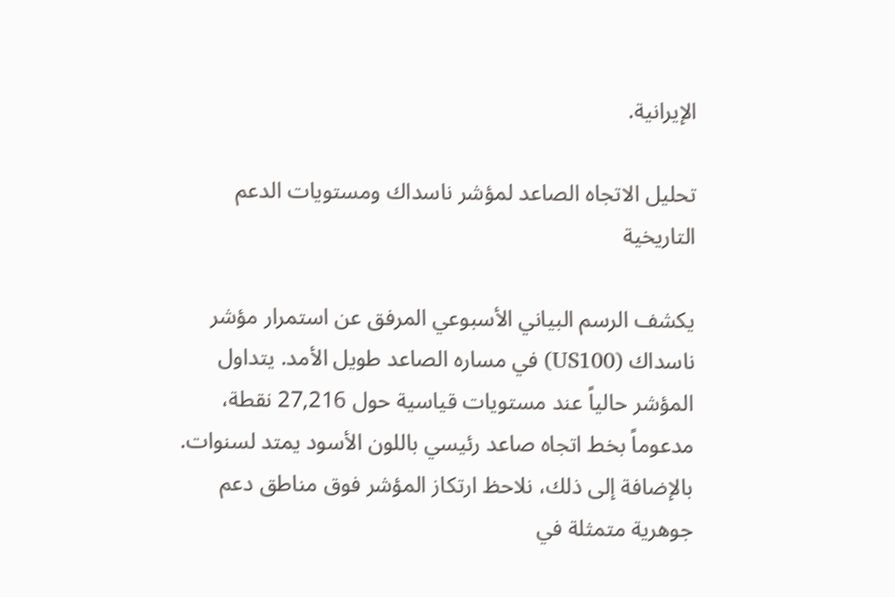الإيرانية.

تحليل الاتجاه الصاعد لمؤشر ناسداك ومستويات الدعم التاريخية

يكشف الرسم البياني الأسبوعي المرفق عن استمرار مؤشر ناسداك (US100) في مساره الصاعد طويل الأمد. يتداول المؤشر حالياً عند مستويات قياسية حول 27,216 نقطة، مدعوماً بخط اتجاه صاعد رئيسي باللون الأسود يمتد لسنوات. بالإضافة إلى ذلك، نلاحظ ارتكاز المؤشر فوق مناطق دعم جوهرية متمثلة في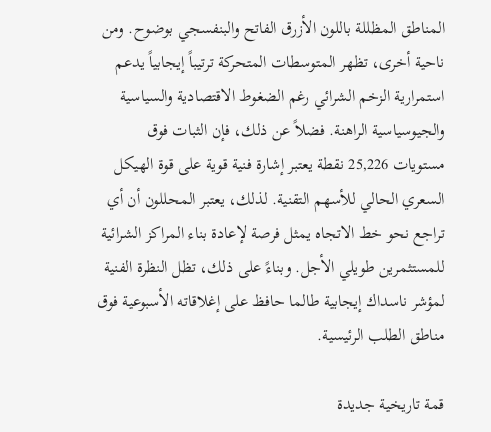المناطق المظللة باللون الأزرق الفاتح والبنفسجي بوضوح. ومن ناحية أخرى، تظهر المتوسطات المتحركة ترتيباً إيجابياً يدعم استمرارية الزخم الشرائي رغم الضغوط الاقتصادية والسياسية والجيوسياسية الراهنة. فضلاً عن ذلك، فإن الثبات فوق مستويات 25,226 نقطة يعتبر إشارة فنية قوية على قوة الهيكل السعري الحالي للأسهم التقنية. لذلك، يعتبر المحللون أن أي تراجع نحو خط الاتجاه يمثل فرصة لإعادة بناء المراكز الشرائية للمستثمرين طويلي الأجل. وبناءً على ذلك، تظل النظرة الفنية لمؤشر ناسداك إيجابية طالما حافظ على إغلاقاته الأسبوعية فوق مناطق الطلب الرئيسية.

قمة تاريخية جديدة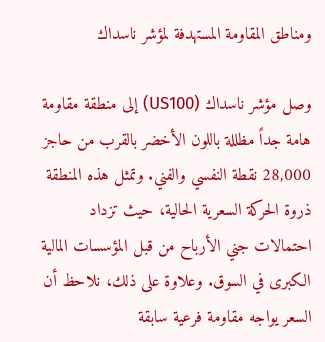ومناطق المقاومة المستهدفة لمؤشر ناسداك

وصل مؤشر ناسداك (US100) إلى منطقة مقاومة هامة جداً مظللة باللون الأخضر بالقرب من حاجز 28,000 نقطة النفسي والفني. وتمثل هذه المنطقة ذروة الحركة السعرية الحالية، حيث تزداد احتمالات جني الأرباح من قبل المؤسسات المالية الكبرى في السوق. وعلاوة على ذلك، نلاحظ أن السعر يواجه مقاومة فرعية سابقة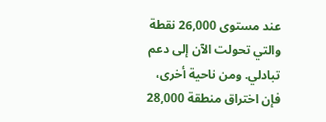عند مستوى 26,000 نقطة والتي تحولت الآن إلى دعم تبادلي. ومن ناحية أخرى، فإن اختراق منطقة 28,000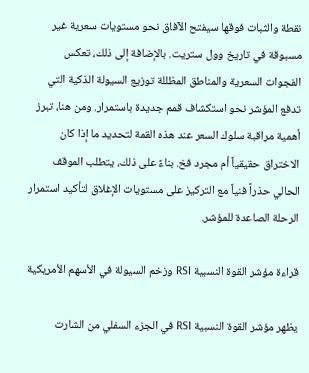نقطة والثبات فوقها سيفتح الآفاق نحو مستويات سعرية غير مسبوقة في تاريخ وول ستريت. بالإضافة إلى ذلك، تعكس الفجوات السعرية والمناطق المظللة توزيع السيولة الذكية التي تدفع المؤشر نحو استكشاف قمم جديدة باستمرار. ومن هنا، تبرز أهمية مراقبة سلوك السعر عند هذه القمة لتحديد ما إذا كان الاختراق حقيقياً أم مجرد فخ. بناءً على ذلك، يتطلب الموقف الحالي حذراً فنياً مع التركيز على مستويات الإغلاق لتأكيد استمرار الرحلة الصاعدة للمؤشر.

قراءة مؤشر القوة النسبية RSI وزخم السيولة في الأسهم الأمريكية

يظهر مؤشر القوة النسبية RSI في الجزء السفلي من الشارت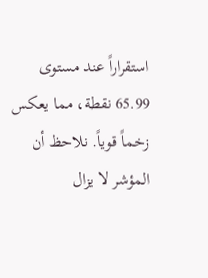استقراراً عند مستوى 65.99 نقطة، مما يعكس زخماً قوياً. نلاحظ أن المؤشر لا يزال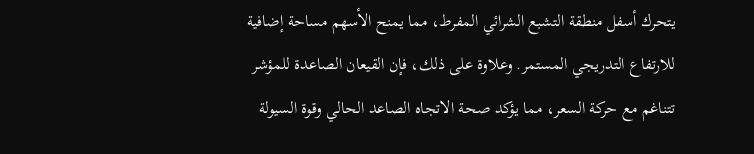يتحرك أسفل منطقة التشبع الشرائي المفرط، مما يمنح الأسهم مساحة إضافية للارتفاع التدريجي المستمر. وعلاوة على ذلك، فإن القيعان الصاعدة للمؤشر تتناغم مع حركة السعر، مما يؤكد صحة الاتجاه الصاعد الحالي وقوة السيولة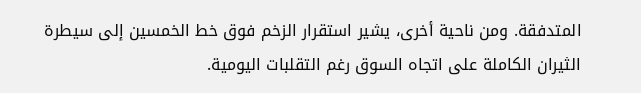المتدفقة. ومن ناحية أخرى، يشير استقرار الزخم فوق خط الخمسين إلى سيطرة الثيران الكاملة على اتجاه السوق رغم التقلبات اليومية.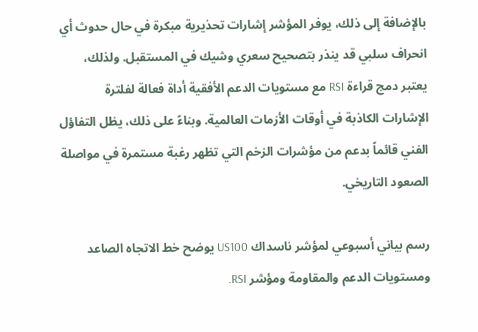بالإضافة إلى ذلك، يوفر المؤشر إشارات تحذيرية مبكرة في حال حدوث أي انحراف سلبي قد ينذر بتصحيح سعري وشيك في المستقبل. ولذلك، يعتبر دمج قراءة RSI مع مستويات الدعم الأفقية أداة فعالة لفلترة الإشارات الكاذبة في أوقات الأزمات العالمية. وبناءً على ذلك، يظل التفاؤل الفني قائماً بدعم من مؤشرات الزخم التي تظهر رغبة مستمرة في مواصلة الصعود التاريخي.

رسم بياني أسبوعي لمؤشر ناسداك US100 يوضح خط الاتجاه الصاعد ومستويات الدعم والمقاومة ومؤشر RSI.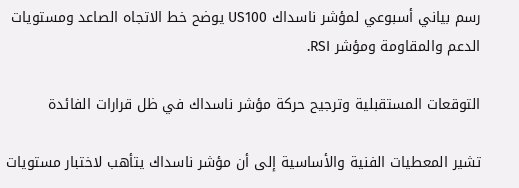رسم بياني أسبوعي لمؤشر ناسداك US100 يوضح خط الاتجاه الصاعد ومستويات الدعم والمقاومة ومؤشر RSI.

التوقعات المستقبلية وترجيح حركة مؤشر ناسداك في ظل قرارات الفائدة

تشير المعطيات الفنية والأساسية إلى أن مؤشر ناسداك يتأهب لاختبار مستويات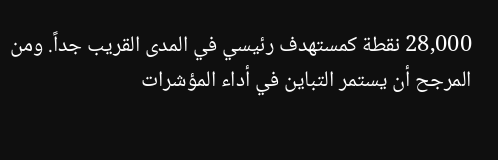28,000 نقطة كمستهدف رئيسي في المدى القريب جداً. ومن المرجح أن يستمر التباين في أداء المؤشرات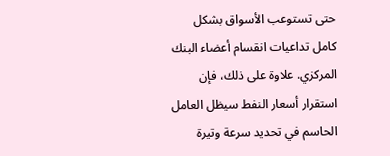حتى تستوعب الأسواق بشكل كامل تداعيات انقسام أعضاء البنك المركزي. علاوة على ذلك، فإن استقرار أسعار النفط سيظل العامل الحاسم في تحديد سرعة وتيرة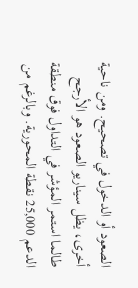الصعود أو الدخول في تصحيح. ومن ناحية أخرى، يظل سيناريو الصعود هو الأرجح طالما استمر المؤشر في التداول فوق منطقة الدعم 25,000 نقطة المحورية. وبالرغم من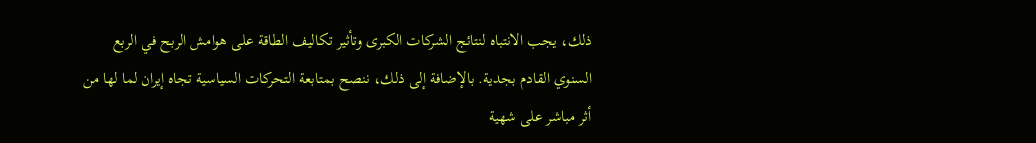ذلك، يجب الانتباه لنتائج الشركات الكبرى وتأثير تكاليف الطاقة على هوامش الربح في الربع السنوي القادم بجدية. بالإضافة إلى ذلك، ننصح بمتابعة التحركات السياسية تجاه إيران لما لها من أثر مباشر على شهية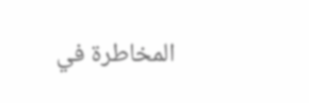المخاطرة في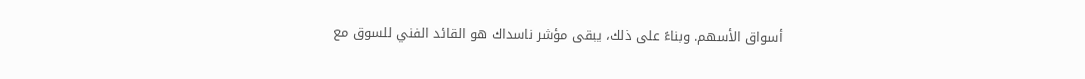أسواق الأسهم. وبناءً على ذلك، يبقى مؤشر ناسداك هو القائد الفني للسوق مع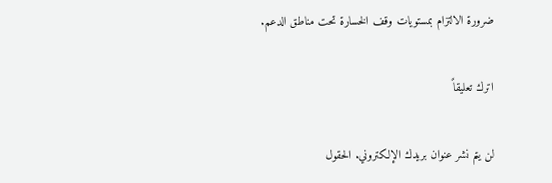ضرورة الالتزام بمستويات وقف الخسارة تحت مناطق الدعم.

اترك تعليقاً

لن يتم نشر عنوان بريدك الإلكتروني. الحقول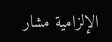الإلزامية مشار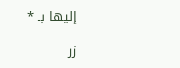إليها بـ *

زر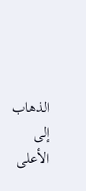الذهاب إلى الأعلى